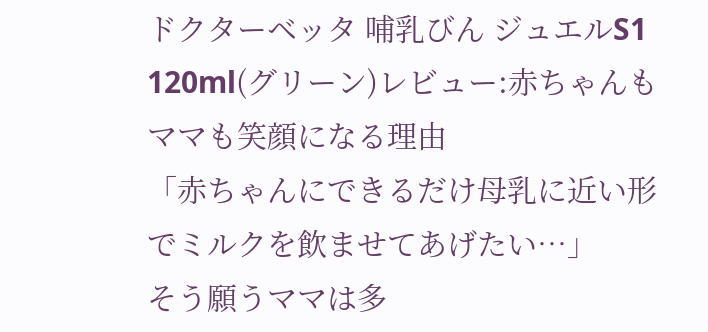ドクターベッタ 哺乳びん ジュエルS1 120ml(グリーン)レビュー:赤ちゃんもママも笑顔になる理由
「赤ちゃんにできるだけ母乳に近い形でミルクを飲ませてあげたい…」
そう願うママは多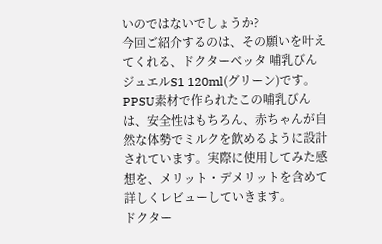いのではないでしょうか?
今回ご紹介するのは、その願いを叶えてくれる、ドクターベッタ 哺乳びん ジュエルS1 120ml(グリーン)です。PPSU素材で作られたこの哺乳びんは、安全性はもちろん、赤ちゃんが自然な体勢でミルクを飲めるように設計されています。実際に使用してみた感想を、メリット・デメリットを含めて詳しくレビューしていきます。
ドクター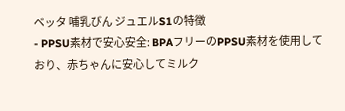ベッタ 哺乳びん ジュエルS1の特徴
- PPSU素材で安心安全: BPAフリーのPPSU素材を使用しており、赤ちゃんに安心してミルク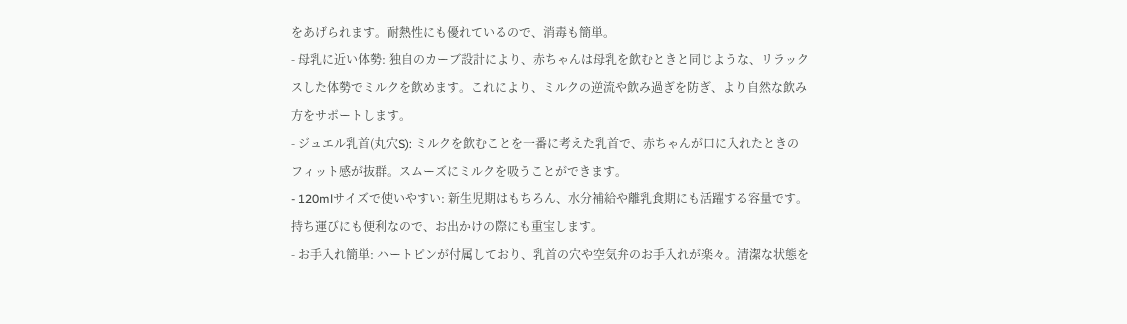をあげられます。耐熱性にも優れているので、消毒も簡単。
- 母乳に近い体勢: 独自のカーブ設計により、赤ちゃんは母乳を飲むときと同じような、リラックスした体勢でミルクを飲めます。これにより、ミルクの逆流や飲み過ぎを防ぎ、より自然な飲み方をサポートします。
- ジュエル乳首(丸穴S): ミルクを飲むことを一番に考えた乳首で、赤ちゃんが口に入れたときのフィット感が抜群。スムーズにミルクを吸うことができます。
- 120mlサイズで使いやすい: 新生児期はもちろん、水分補給や離乳食期にも活躍する容量です。持ち運びにも便利なので、お出かけの際にも重宝します。
- お手入れ簡単: ハートピンが付属しており、乳首の穴や空気弁のお手入れが楽々。清潔な状態を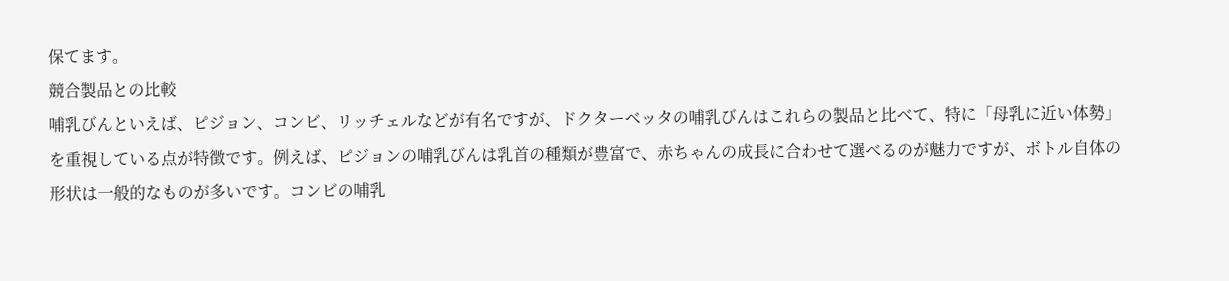保てます。
競合製品との比較
哺乳びんといえば、ピジョン、コンビ、リッチェルなどが有名ですが、ドクターベッタの哺乳びんはこれらの製品と比べて、特に「母乳に近い体勢」を重視している点が特徴です。例えば、ピジョンの哺乳びんは乳首の種類が豊富で、赤ちゃんの成長に合わせて選べるのが魅力ですが、ボトル自体の形状は一般的なものが多いです。コンビの哺乳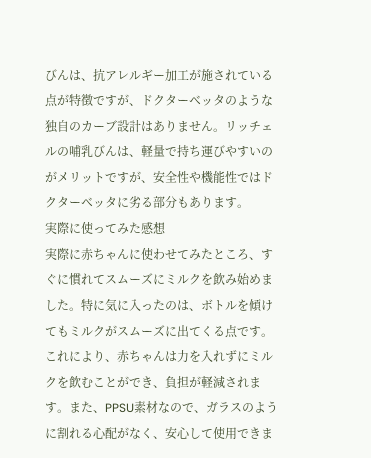びんは、抗アレルギー加工が施されている点が特徴ですが、ドクターベッタのような独自のカーブ設計はありません。リッチェルの哺乳びんは、軽量で持ち運びやすいのがメリットですが、安全性や機能性ではドクターベッタに劣る部分もあります。
実際に使ってみた感想
実際に赤ちゃんに使わせてみたところ、すぐに慣れてスムーズにミルクを飲み始めました。特に気に入ったのは、ボトルを傾けてもミルクがスムーズに出てくる点です。これにより、赤ちゃんは力を入れずにミルクを飲むことができ、負担が軽減されます。また、PPSU素材なので、ガラスのように割れる心配がなく、安心して使用できま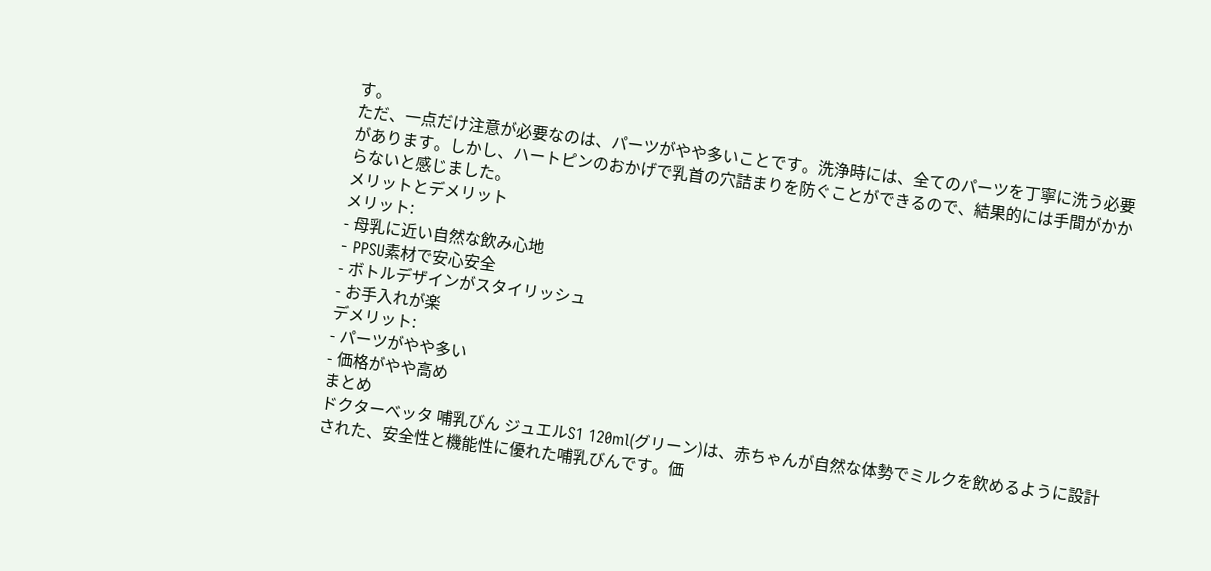す。
ただ、一点だけ注意が必要なのは、パーツがやや多いことです。洗浄時には、全てのパーツを丁寧に洗う必要があります。しかし、ハートピンのおかげで乳首の穴詰まりを防ぐことができるので、結果的には手間がかからないと感じました。
メリットとデメリット
メリット:
- 母乳に近い自然な飲み心地
- PPSU素材で安心安全
- ボトルデザインがスタイリッシュ
- お手入れが楽
デメリット:
- パーツがやや多い
- 価格がやや高め
まとめ
ドクターベッタ 哺乳びん ジュエルS1 120ml(グリーン)は、赤ちゃんが自然な体勢でミルクを飲めるように設計された、安全性と機能性に優れた哺乳びんです。価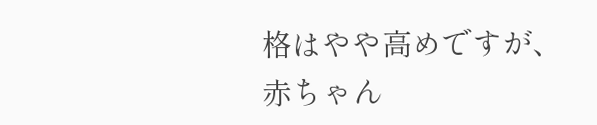格はやや高めですが、赤ちゃん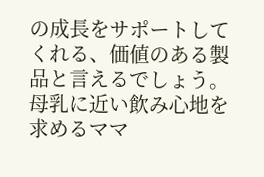の成長をサポートしてくれる、価値のある製品と言えるでしょう。母乳に近い飲み心地を求めるママ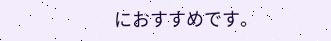におすすめです。